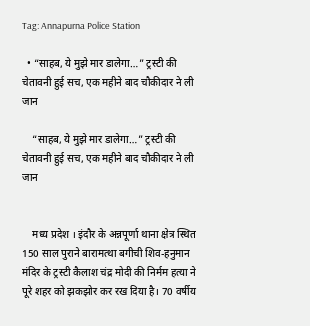Tag: Annapurna Police Station

  • “साहब, ये मुझे मार डालेगा…” ट्रस्टी की चेतावनी हुई सच, एक महीने बाद चौकीदार ने ली जान

    “साहब, ये मुझे मार डालेगा…” ट्रस्टी की चेतावनी हुई सच, एक महीने बाद चौकीदार ने ली जान


    मध्य प्रदेश । इंदौर के अन्नपूर्णा थाना क्षेत्र स्थित 150 साल पुराने बारामत्था बगीची शिव-हनुमान मंदिर के ट्रस्टी कैलाश चंद्र मोदी की निर्मम हत्या ने पूरे शहर को झकझोर कर रख दिया है। 70 वर्षीय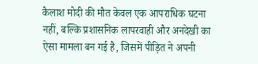कैलाश मोदी की मौत केवल एक आपराधिक घटना नहीं, बल्कि प्रशासनिक लापरवाही और अनदेखी का ऐसा मामला बन गई है, जिसमें पीड़ित ने अपनी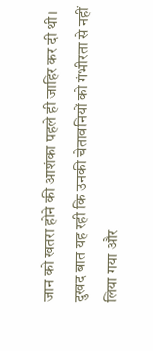जान को खतरा होने की आशंका पहले ही जाहिर कर दी थी। दुखद बात यह रही कि उनकी चेतावनियों को गंभीरता से नहीं लिया गया और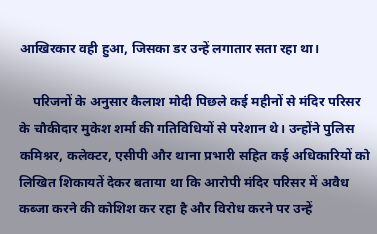आखिरकार वही हुआ, जिसका डर उन्हें लगातार सता रहा था।

    परिजनों के अनुसार कैलाश मोदी पिछले कई महीनों से मंदिर परिसर के चौकीदार मुकेश शर्मा की गतिविधियों से परेशान थे। उन्होंने पुलिस कमिश्नर, कलेक्टर, एसीपी और थाना प्रभारी सहित कई अधिकारियों को लिखित शिकायतें देकर बताया था कि आरोपी मंदिर परिसर में अवैध कब्जा करने की कोशिश कर रहा है और विरोध करने पर उन्हें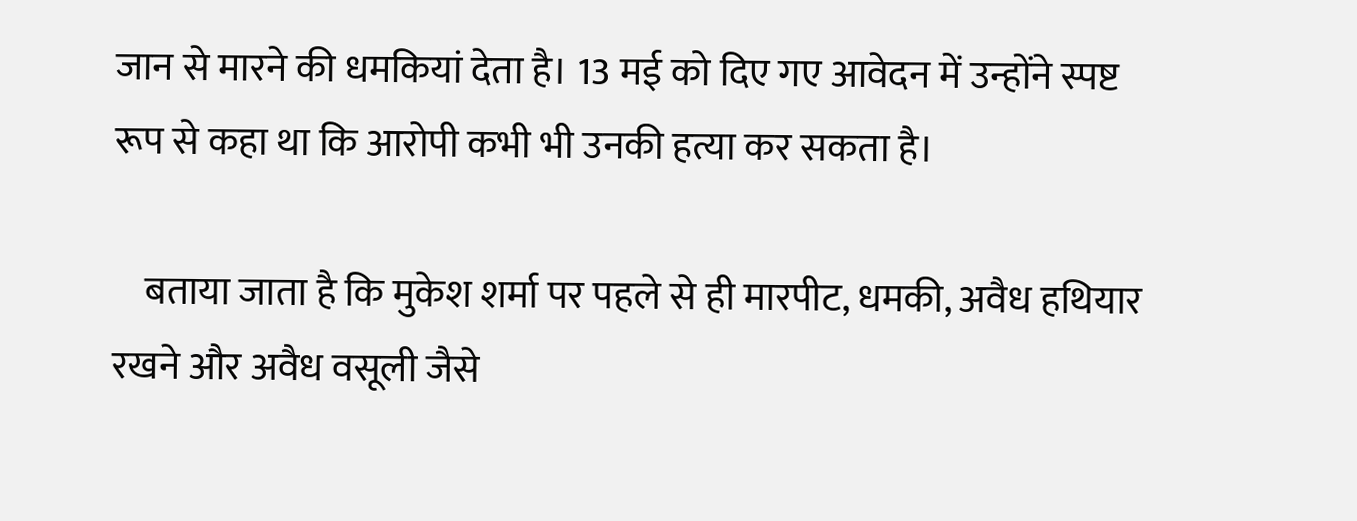जान से मारने की धमकियां देता है। 13 मई को दिए गए आवेदन में उन्होंने स्पष्ट रूप से कहा था कि आरोपी कभी भी उनकी हत्या कर सकता है।

    बताया जाता है कि मुकेश शर्मा पर पहले से ही मारपीट, धमकी, अवैध हथियार रखने और अवैध वसूली जैसे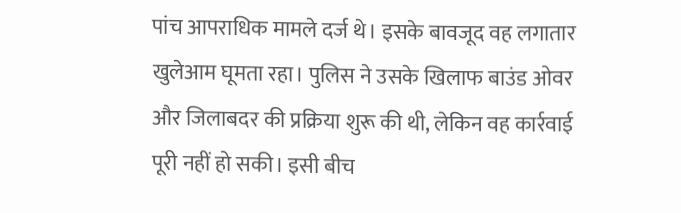पांच आपराधिक मामले दर्ज थे। इसके बावजूद वह लगातार खुलेआम घूमता रहा। पुलिस ने उसके खिलाफ बाउंड ओवर और जिलाबदर की प्रक्रिया शुरू की थी, लेकिन वह कार्रवाई पूरी नहीं हो सकी। इसी बीच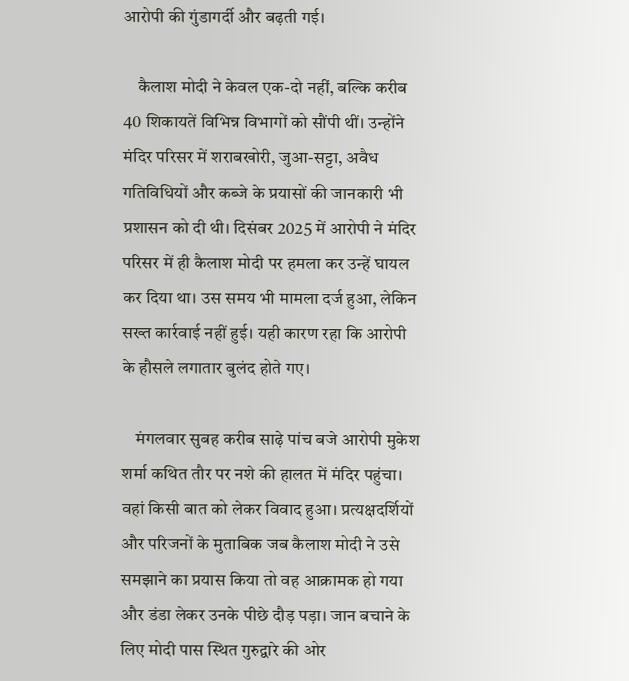आरोपी की गुंडागर्दी और बढ़ती गई।

    कैलाश मोदी ने केवल एक-दो नहीं, बल्कि करीब 40 शिकायतें विभिन्न विभागों को सौंपी थीं। उन्होंने मंदिर परिसर में शराबखोरी, जुआ-सट्टा, अवैध गतिविधियों और कब्जे के प्रयासों की जानकारी भी प्रशासन को दी थी। दिसंबर 2025 में आरोपी ने मंदिर परिसर में ही कैलाश मोदी पर हमला कर उन्हें घायल कर दिया था। उस समय भी मामला दर्ज हुआ, लेकिन सख्त कार्रवाई नहीं हुई। यही कारण रहा कि आरोपी के हौसले लगातार बुलंद होते गए।

    मंगलवार सुबह करीब साढ़े पांच बजे आरोपी मुकेश शर्मा कथित तौर पर नशे की हालत में मंदिर पहुंचा। वहां किसी बात को लेकर विवाद हुआ। प्रत्यक्षदर्शियों और परिजनों के मुताबिक जब कैलाश मोदी ने उसे समझाने का प्रयास किया तो वह आक्रामक हो गया और डंडा लेकर उनके पीछे दौड़ पड़ा। जान बचाने के लिए मोदी पास स्थित गुरुद्वारे की ओर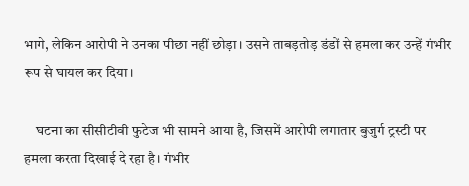भागे, लेकिन आरोपी ने उनका पीछा नहीं छोड़ा। उसने ताबड़तोड़ डंडों से हमला कर उन्हें गंभीर रूप से घायल कर दिया।

    घटना का सीसीटीवी फुटेज भी सामने आया है, जिसमें आरोपी लगातार बुजुर्ग ट्रस्टी पर हमला करता दिखाई दे रहा है। गंभीर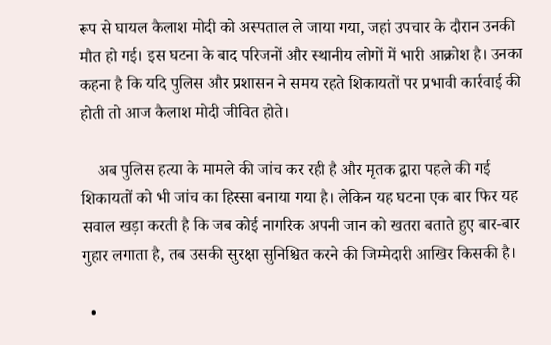रूप से घायल कैलाश मोदी को अस्पताल ले जाया गया, जहां उपचार के दौरान उनकी मौत हो गई। इस घटना के बाद परिजनों और स्थानीय लोगों में भारी आक्रोश है। उनका कहना है कि यदि पुलिस और प्रशासन ने समय रहते शिकायतों पर प्रभावी कार्रवाई की होती तो आज कैलाश मोदी जीवित होते।

    अब पुलिस हत्या के मामले की जांच कर रही है और मृतक द्वारा पहले की गई शिकायतों को भी जांच का हिस्सा बनाया गया है। लेकिन यह घटना एक बार फिर यह सवाल खड़ा करती है कि जब कोई नागरिक अपनी जान को खतरा बताते हुए बार-बार गुहार लगाता है, तब उसकी सुरक्षा सुनिश्चित करने की जिम्मेदारी आखिर किसकी है।

  •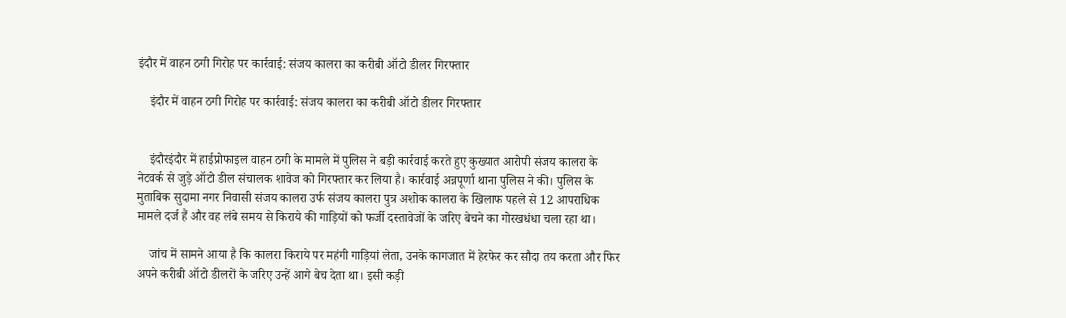इंदौर में वाहन ठगी गिरोह पर कार्रवाई: संजय कालरा का करीबी ऑटो डीलर गिरफ्तार

    इंदौर में वाहन ठगी गिरोह पर कार्रवाई: संजय कालरा का करीबी ऑटो डीलर गिरफ्तार


    इंदौरइंदौर में हाईप्रोफाइल वाहन ठगी के मामले में पुलिस ने बड़ी कार्रवाई करते हुए कुख्यात आरोपी संजय कालरा के नेटवर्क से जुड़े ऑटो डील संचालक शावेज को गिरफ्तार कर लिया है। कार्रवाई अन्नपूर्णा थाना पुलिस ने की। पुलिस के मुताबिक सुदामा नगर निवासी संजय कालरा उर्फ संजय कालरा पुत्र अशोक कालरा के खिलाफ पहले से 12 आपराधिक मामले दर्ज हैं और वह लंबे समय से किराये की गाड़ियों को फर्जी दस्तावेजों के जरिए बेचने का गोरखधंधा चला रहा था।

    जांच में सामने आया है कि कालरा किराये पर महंगी गाड़ियां लेता, उनके कागजात में हेरफेर कर सौदा तय करता और फिर अपने करीबी ऑटो डीलरों के जरिए उन्हें आगे बेच देता था। इसी कड़ी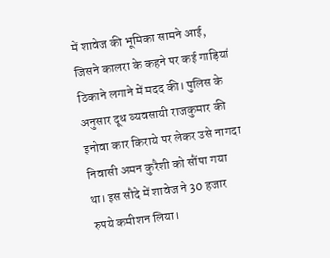में शावेज की भूमिका सामने आई, जिसने कालरा के कहने पर कई गाड़ियां ठिकाने लगाने में मदद की। पुलिस के अनुसार दूध व्यवसायी राजकुमार की इनोवा कार किराये पर लेकर उसे नागदा निवासी अमन कुरैशी को सौंपा गया था। इस सौदे में शावेज ने 30 हजार रुपये कमीशन लिया।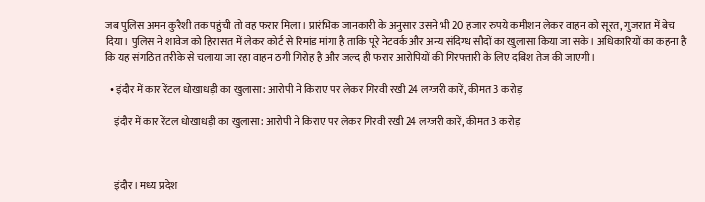जब पुलिस अमन कुरैशी तक पहुंची तो वह फरार मिला। प्रारंभिक जानकारी के अनुसार उसने भी 20 हजार रुपये कमीशन लेकर वाहन को सूरत, गुजरात में बेच दिया। पुलिस ने शावेज को हिरासत में लेकर कोर्ट से रिमांड मांगा है ताकि पूरे नेटवर्क और अन्य संदिग्ध सौदों का खुलासा किया जा सके। अधिकारियों का कहना है कि यह संगठित तरीके से चलाया जा रहा वाहन ठगी गिरोह है और जल्द ही फरार आरोपियों की गिरफ्तारी के लिए दबिश तेज की जाएगी।

  • इंदौर में कार रेंटल धोखाधड़ी का खुलासा: आरोपी ने किराए पर लेकर गिरवी रखी 24 लग्जरी कारें, कीमत 3 करोड़

    इंदौर में कार रेंटल धोखाधड़ी का खुलासा: आरोपी ने किराए पर लेकर गिरवी रखी 24 लग्जरी कारें, कीमत 3 करोड़



    इंदौर। मध्य प्रदेश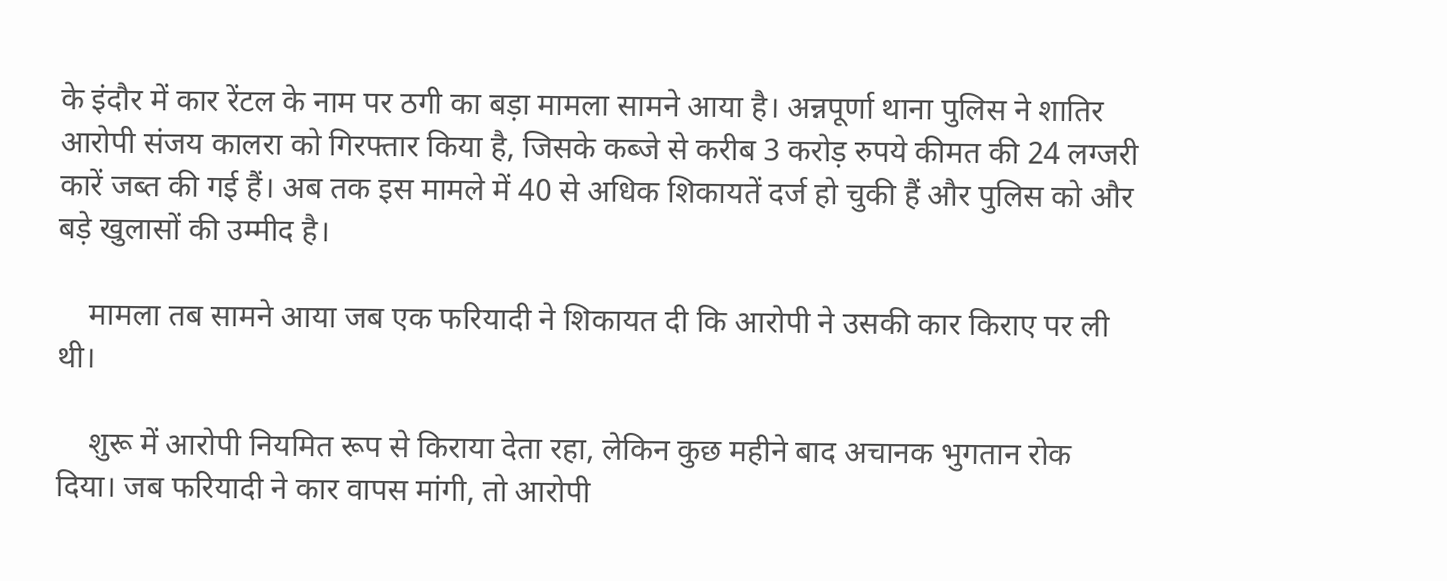के इंदौर में कार रेंटल के नाम पर ठगी का बड़ा मामला सामने आया है। अन्नपूर्णा थाना पुलिस ने शातिर आरोपी संजय कालरा को गिरफ्तार किया है, जिसके कब्जे से करीब 3 करोड़ रुपये कीमत की 24 लग्जरी कारें जब्त की गई हैं। अब तक इस मामले में 40 से अधिक शिकायतें दर्ज हो चुकी हैं और पुलिस को और बड़े खुलासों की उम्मीद है।

    मामला तब सामने आया जब एक फरियादी ने शिकायत दी कि आरोपी ने उसकी कार किराए पर ली थी।

    शुरू में आरोपी नियमित रूप से किराया देता रहा, लेकिन कुछ महीने बाद अचानक भुगतान रोक दिया। जब फरियादी ने कार वापस मांगी, तो आरोपी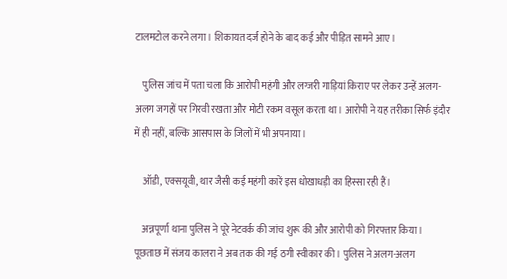टालमटोल करने लगा। शिकायत दर्ज होने के बाद कई और पीड़ित सामने आए।

    पुलिस जांच में पता चला कि आरोपी महंगी और लग्जरी गाड़ियां किराए पर लेकर उन्हें अलग-अलग जगहों पर गिरवी रखता और मोटी रकम वसूल करता था। आरोपी ने यह तरीका सिर्फ इंदौर में ही नहीं, बल्कि आसपास के जिलों में भी अपनाया।

    ऑडी, एक्सयूवी, थार जैसी कई महंगी कारें इस धोखाधड़ी का हिस्सा रही हैं।

    अन्नपूर्णा थाना पुलिस ने पूरे नेटवर्क की जांच शुरू की और आरोपी को गिरफ्तार किया। पूछताछ में संजय कालरा ने अब तक की गई ठगी स्वीकार की। पुलिस ने अलग-अलग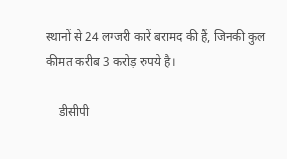स्थानों से 24 लग्जरी कारें बरामद की हैं, जिनकी कुल कीमत करीब 3 करोड़ रुपये है।

    डीसीपी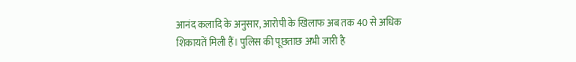आनंद कलादि के अनुसार, आरोपी के खिलाफ अब तक 40 से अधिक शिकायतें मिली हैं। पुलिस की पूछताछ अभी जारी है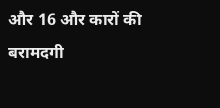और 16 और कारों की बरामदगी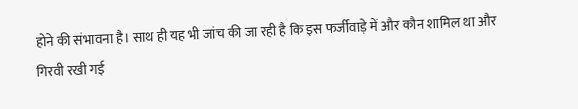होने की संभावना है। साथ ही यह भी जांच की जा रही है कि इस फर्जीवाड़े में और कौन शामिल था और गिरवी रखी गई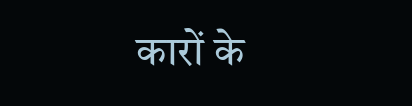कारों के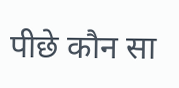पीछे कौन सा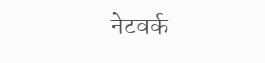नेटवर्क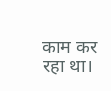काम कर रहा था।